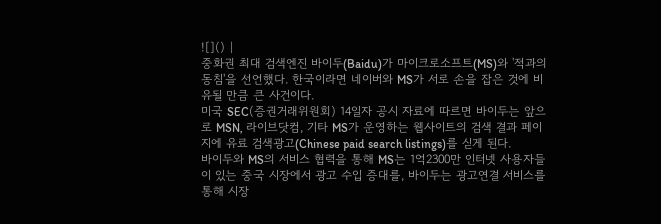![]() |
중화권 최대 검색엔진 바이두(Baidu)가 마이크로소프트(MS)와 '적과의 동침'을 선언했다. 한국이라면 네이버와 MS가 서로 손을 잡은 것에 비유될 만큼 큰 사건이다.
미국 SEC(증권거래위원회) 14일자 공시 자료에 따르면 바이두는 앞으로 MSN, 라이브닷컴, 기타 MS가 운영하는 웹사이트의 검색 결과 페이지에 유료 검색광고(Chinese paid search listings)를 싣게 된다.
바이두와 MS의 서비스 협력을 통해 MS는 1억2300만 인터넷 사용자들이 있는 중국 시장에서 광고 수입 증대를, 바이두는 광고연결 서비스를 통해 시장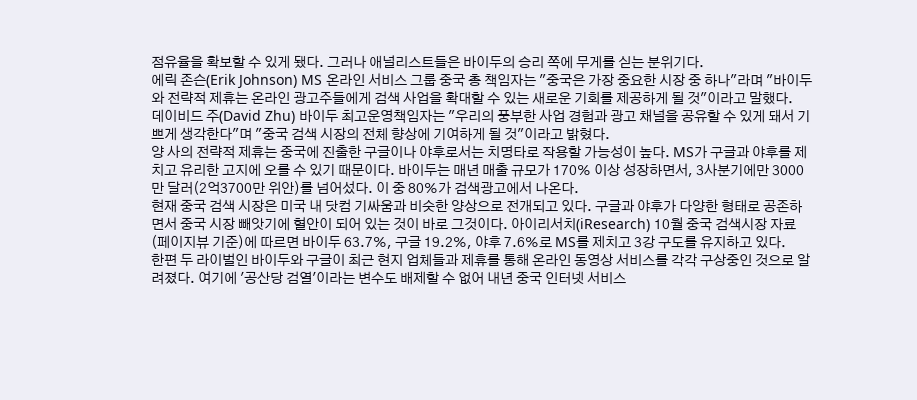점유율을 확보할 수 있게 됐다. 그러나 애널리스트들은 바이두의 승리 쪽에 무게를 싣는 분위기다.
에릭 존슨(Erik Johnson) MS 온라인 서비스 그룹 중국 총 책임자는 "중국은 가장 중요한 시장 중 하나"라며 "바이두와 전략적 제휴는 온라인 광고주들에게 검색 사업을 확대할 수 있는 새로운 기회를 제공하게 될 것"이라고 말했다.
데이비드 주(David Zhu) 바이두 최고운영책임자는 "우리의 풍부한 사업 경험과 광고 채널을 공유할 수 있게 돼서 기쁘게 생각한다"며 "중국 검색 시장의 전체 향상에 기여하게 될 것"이라고 밝혔다.
양 사의 전략적 제휴는 중국에 진출한 구글이나 야후로서는 치명타로 작용할 가능성이 높다. MS가 구글과 야후를 제치고 유리한 고지에 오를 수 있기 때문이다. 바이두는 매년 매출 규모가 170% 이상 성장하면서, 3사분기에만 3000만 달러(2억3700만 위안)를 넘어섰다. 이 중 80%가 검색광고에서 나온다.
현재 중국 검색 시장은 미국 내 닷컴 기싸움과 비슷한 양상으로 전개되고 있다. 구글과 야후가 다양한 형태로 공존하면서 중국 시장 빼앗기에 혈안이 되어 있는 것이 바로 그것이다. 아이리서치(iResearch) 10월 중국 검색시장 자료(페이지뷰 기준)에 따르면 바이두 63.7%, 구글 19.2%, 야후 7.6%로 MS를 제치고 3강 구도를 유지하고 있다.
한편 두 라이벌인 바이두와 구글이 최근 현지 업체들과 제휴를 통해 온라인 동영상 서비스를 각각 구상중인 것으로 알려졌다. 여기에 '공산당 검열'이라는 변수도 배제할 수 없어 내년 중국 인터넷 서비스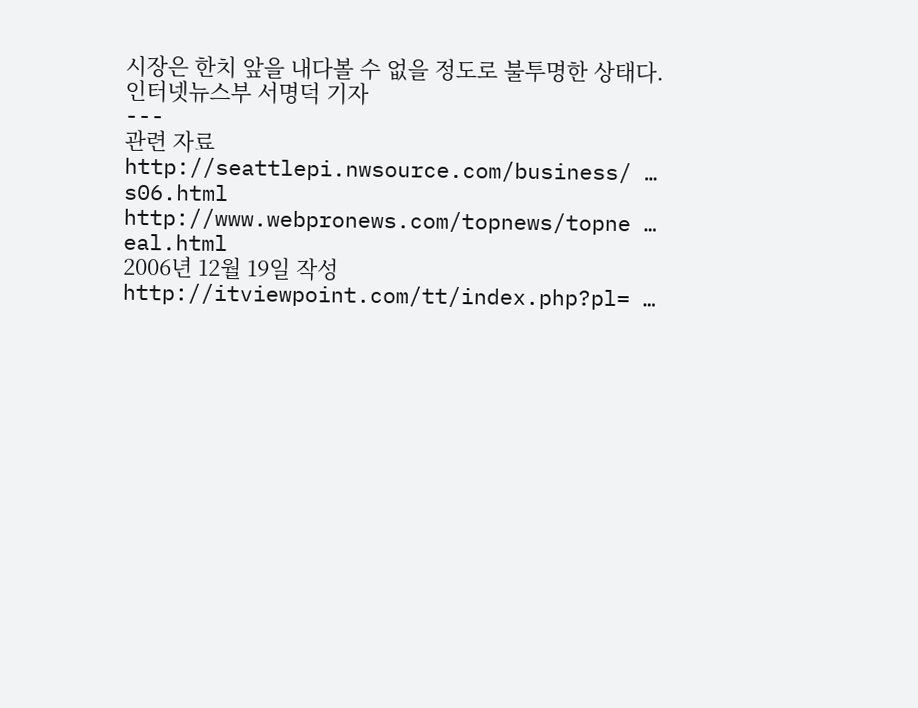시장은 한치 앞을 내다볼 수 없을 정도로 불투명한 상태다.
인터넷뉴스부 서명덕 기자
---
관련 자료
http://seattlepi.nwsource.com/business/ … s06.html
http://www.webpronews.com/topnews/topne … eal.html
2006년 12월 19일 작성
http://itviewpoint.com/tt/index.php?pl= …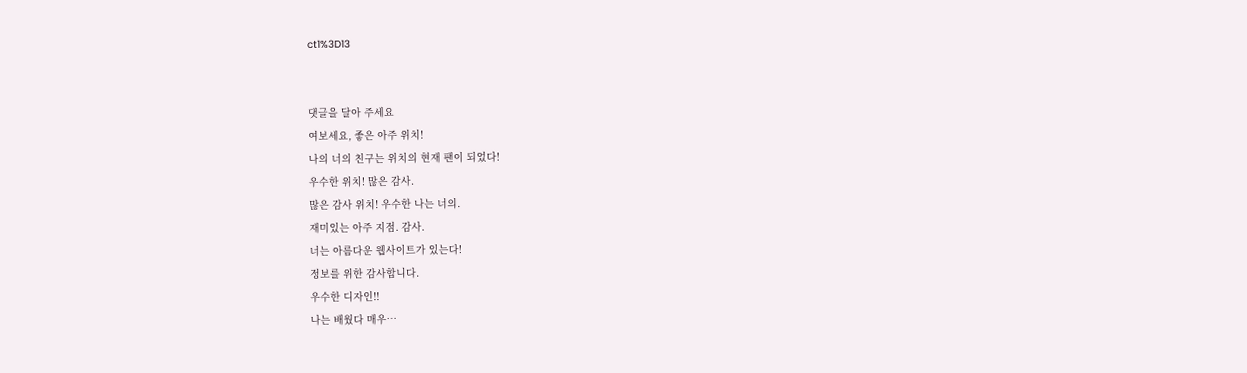ct1%3D13


댓글을 달아 주세요
여보세요, 좋은 아주 위치!
나의 너의 친구는 위치의 현재 팬이 되었다!
우수한 위치! 많은 감사.
많은 감사 위치! 우수한 나는 너의.
재미있는 아주 지점. 감사.
너는 아름다운 웹사이트가 있는다!
정보를 위한 감사합니다.
우수한 디자인!!
나는 배웠다 매우…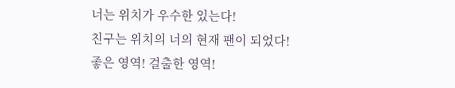너는 위치가 우수한 있는다!
친구는 위치의 너의 현재 팬이 되었다!
좋은 영역! 걸출한 영역!